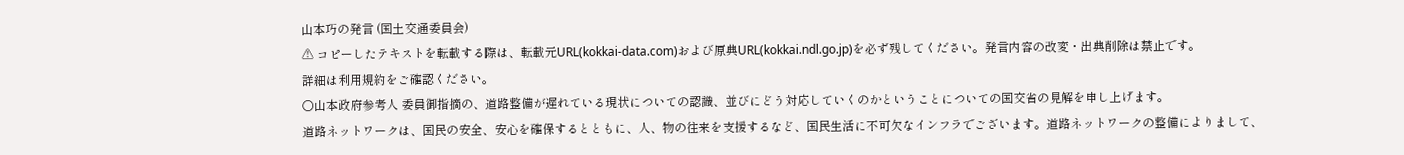山本巧の発言 (国土交通委員会)
⚠ コピーしたテキストを転載する際は、転載元URL(kokkai-data.com)および原典URL(kokkai.ndl.go.jp)を必ず残してください。発言内容の改変・出典削除は禁止です。
詳細は利用規約をご確認ください。
○山本政府参考人 委員御指摘の、道路整備が遅れている現状についての認識、並びにどう対応していくのかということについての国交省の見解を申し上げます。
道路ネットワークは、国民の安全、安心を確保するとともに、人、物の往来を支援するなど、国民生活に不可欠なインフラでございます。道路ネットワークの整備によりまして、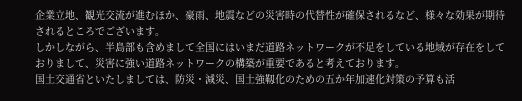企業立地、観光交流が進むほか、豪雨、地震などの災害時の代替性が確保されるなど、様々な効果が期待されるところでございます。
しかしながら、半島部も含めまして全国にはいまだ道路ネットワークが不足をしている地域が存在をしておりまして、災害に強い道路ネットワークの構築が重要であると考えております。
国土交通省といたしましては、防災・減災、国土強靱化のための五か年加速化対策の予算も活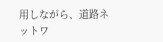用しながら、道路ネットワ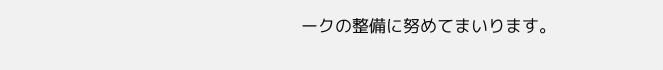ークの整備に努めてまいります。